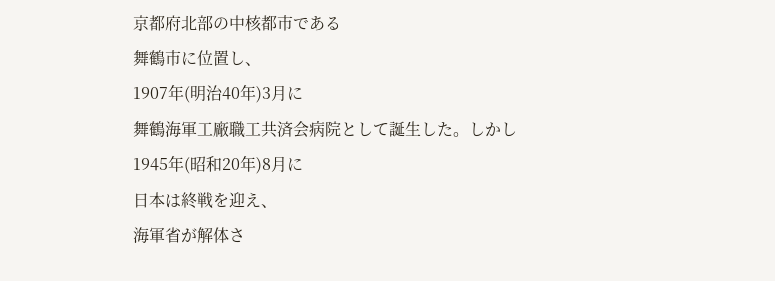京都府北部の中核都市である
舞鶴市に位置し、
1907年(明治40年)3月に
舞鶴海軍工廠職工共済会病院として誕生した。しかし
1945年(昭和20年)8月に
日本は終戦を迎え、
海軍省が解体さ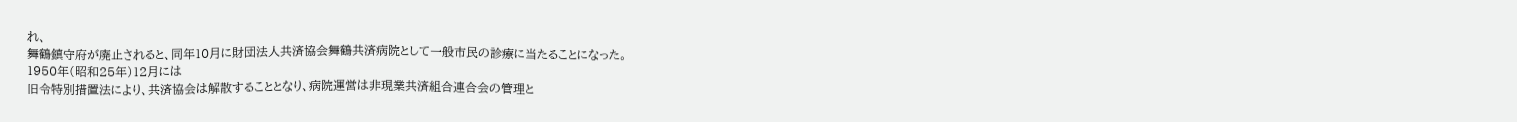れ、
舞鶴鎮守府が廃止されると、同年10月に財団法人共済協会舞鶴共済病院として一般市民の診療に当たることになった。
1950年(昭和25年)12月には
旧令特別措置法により、共済協会は解散することとなり、病院運営は非現業共済組合連合会の管理と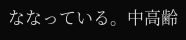ななっている。中高齢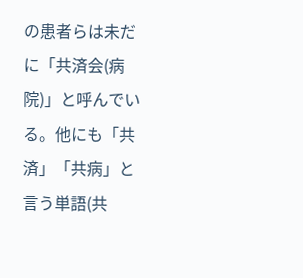の患者らは未だに「共済会(病院)」と呼んでいる。他にも「共済」「共病」と言う単語(共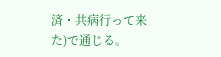済・共病行って来た)で通じる。